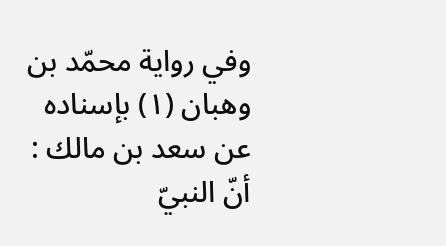وفي رواية محمّد بن وهبان (١) بإسناده عن سعد بن مالك : أنّ النبيّ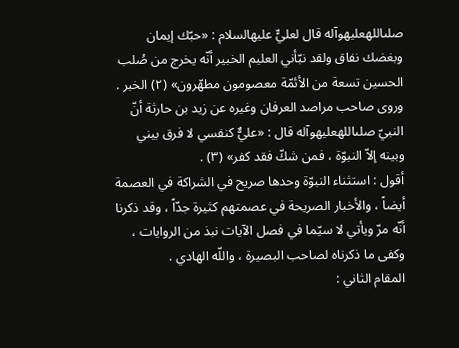صلىاللهعليهوآله قال لعليٍّ عليهالسلام : «حبّك إيمان وبغضك نفاق ولقد نبّأني العليم الخبير أنّه يخرج من صُلب الحسين تسعة من الأئمّة معصومون مطهّرون» (٢) الخبر .
وروى صاحب مراصد العرفان وغيره عن زيد بن حارثة أنّ النبيّ صلىاللهعليهوآله قال : «عليٌّ كنفسي لا فرق بيني وبينه إلاّ النبوّة ، فمن شكّ فقد كفر» (٣) .
أقول : استثناء النبوّة وحدها صريح في الشراكة في العصمة أيضاً ، والأخبار الصريحة في عصمتهم كثيرة جدّاً ، وقد ذكرنا أنّه مرّ ويأتي لا سيّما في فصل الآيات نبذ من الروايات ، وكفى ما ذكرناه لصاحب البصيرة ، واللّه الهادي .
المقام الثاني :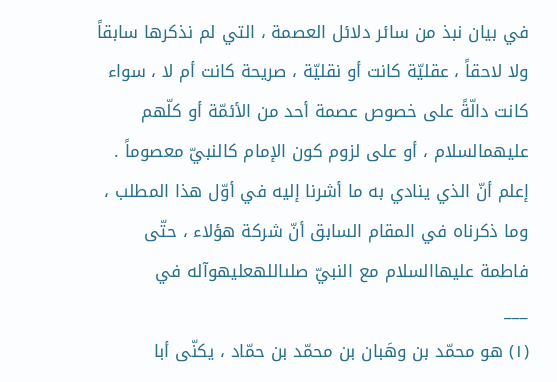في بيان نبذ من سائر دلائل العصمة ، التي لم نذكرها سابقاً ولا لاحقاً ، عقليّة كانت أو نقليّة ، صريحة كانت أم لا ، سواء كانت دالّةً على خصوص عصمة أحد من الأئمّة أو كلّهم عليهمالسلام ، أو على لزوم كون الإمام كالنبيّ معصوماً .
إعلم أنّ الذي ينادي به ما أشرنا إليه في أوّل هذا المطلب ، وما ذكرناه في المقام السابق أنّ شركة هؤلاء ، حتّى فاطمة عليهاالسلام مع النبيّ صلىاللهعليهوآله في
___
(١) هو محمّد بن وهَبان بن محمّد بن حمّاد ، يكنّى أبا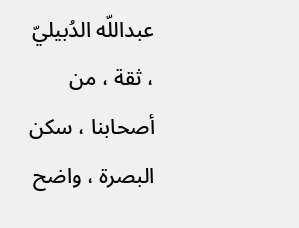عبداللّه الدُبيليّ ، ثقة ، من أصحابنا ، سكن البصرة ، واضح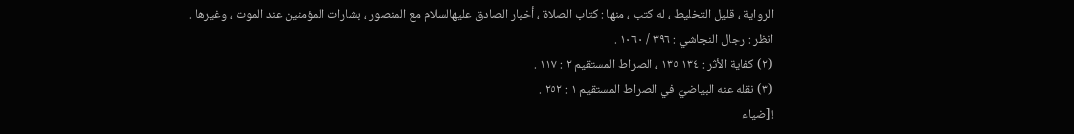الرواية ، قليل التخليط ، له كتب ، منها : كتاب الصلاة ، أخبار الصادق عليهالسلام مع المنصور ، بشارات المؤمنين عند الموت ، وغيرها .
انظر : رجال النجاشي : ٣٩٦ / ١٠٦٠ .
(٢) كفاية الأثر : ١٣٤ ١٣٥ ، الصراط المستقيم ٢ : ١١٧ .
(٣) نقله عنه البياضيّ في الصراط المستقيم ١ : ٢٥٢ .
![ضياء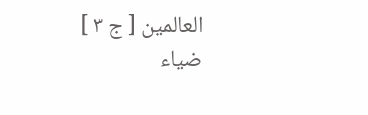العالمين [ ج ٣ ] ضياء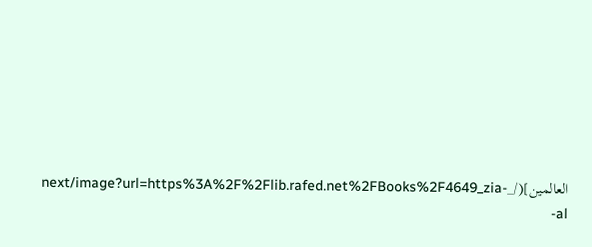العالمين](/_next/image?url=https%3A%2F%2Flib.rafed.net%2FBooks%2F4649_zia-al-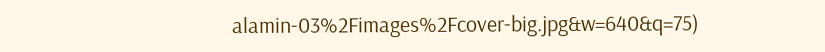alamin-03%2Fimages%2Fcover-big.jpg&w=640&q=75)